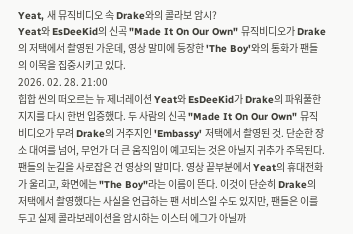Yeat, 새 뮤직비디오 속 Drake와의 콜라보 암시?
Yeat와 EsDeeKid의 신곡 "Made It On Our Own" 뮤직비디오가 Drake의 저택에서 촬영된 가운데, 영상 말미에 등장한 'The Boy'와의 통화가 팬들의 이목을 집중시키고 있다.
2026. 02. 28. 21:00
힙합 씬의 떠오르는 뉴 제너레이션 Yeat와 EsDeeKid가 Drake의 파워풀한 지지를 다시 한번 입증했다. 두 사람의 신곡 "Made It On Our Own" 뮤직비디오가 무려 Drake의 거주지인 'Embassy' 저택에서 촬영된 것. 단순한 장소 대여를 넘어, 무언가 더 큰 움직임이 예고되는 것은 아닐지 귀추가 주목된다.
팬들의 눈길을 사로잡은 건 영상의 말미다. 영상 끝부분에서 Yeat의 휴대전화가 울리고, 화면에는 "The Boy"라는 이름이 뜬다. 이것이 단순히 Drake의 저택에서 촬영했다는 사실을 언급하는 팬 서비스일 수도 있지만, 팬들은 이를 두고 실제 콜라보레이션을 암시하는 이스터 에그가 아닐까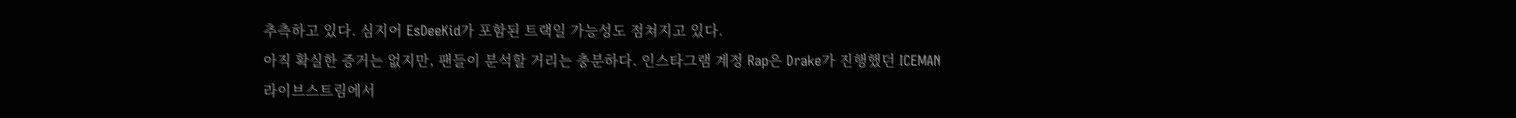추측하고 있다. 심지어 EsDeeKid가 포함된 트랙일 가능성도 점쳐지고 있다.
아직 확실한 증거는 없지만, 팬들이 분석할 거리는 충분하다. 인스타그램 계정 Rap은 Drake가 진행했던 ICEMAN 라이브스트림에서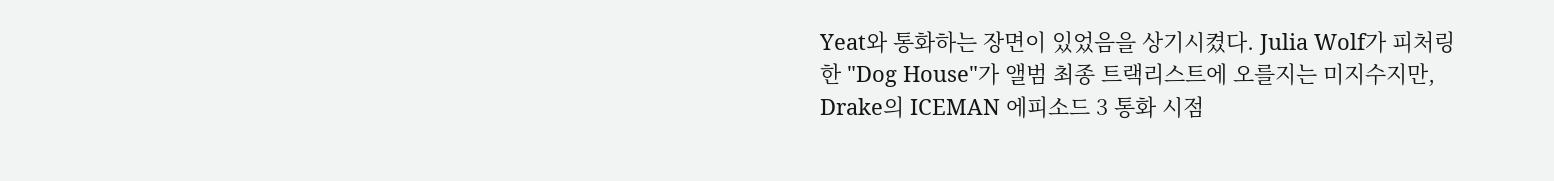Yeat와 통화하는 장면이 있었음을 상기시켰다. Julia Wolf가 피처링한 "Dog House"가 앨범 최종 트랙리스트에 오를지는 미지수지만, Drake의 ICEMAN 에피소드 3 통화 시점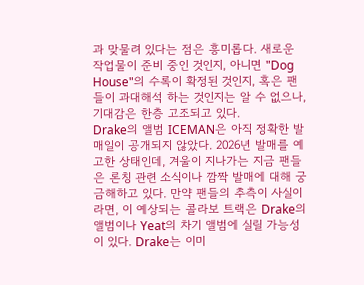과 맞물려 있다는 점은 흥미롭다. 새로운 작업물이 준비 중인 것인지, 아니면 "Dog House"의 수록이 확정된 것인지, 혹은 팬들이 과대해석 하는 것인지는 알 수 없으나, 기대감은 한층 고조되고 있다.
Drake의 앨범 ICEMAN은 아직 정확한 발매일이 공개되지 않았다. 2026년 발매를 예고한 상태인데, 겨울이 지나가는 지금 팬들은 론칭 관련 소식이나 깜짝 발매에 대해 궁금해하고 있다. 만약 팬들의 추측이 사실이라면, 이 예상되는 콜라보 트랙은 Drake의 앨범이나 Yeat의 차기 앨범에 실릴 가능성이 있다. Drake는 이미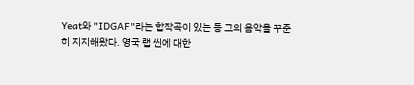Yeat와 "IDGAF"라는 합작곡이 있는 등 그의 음악을 꾸준히 지지해왔다. 영국 랩 씬에 대한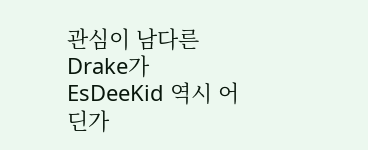관심이 남다른 Drake가 EsDeeKid 역시 어딘가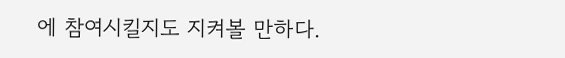에 참여시킬지도 지켜볼 만하다.